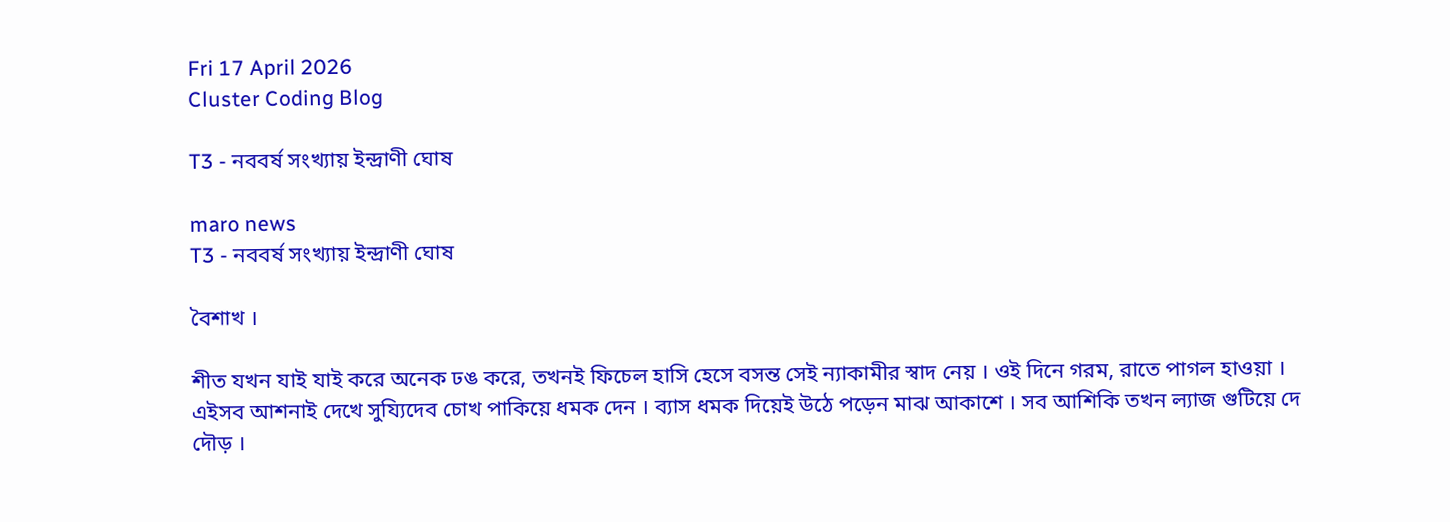Fri 17 April 2026
Cluster Coding Blog

T3 - নববর্ষ সংখ্যায় ইন্দ্রাণী ঘোষ

maro news
T3 - নববর্ষ সংখ্যায় ইন্দ্রাণী ঘোষ

বৈশাখ ।

শীত যখন যাই যাই করে অনেক ঢঙ করে, তখনই ফিচেল হাসি হেসে বসন্ত সেই ন্যাকামীর স্বাদ নেয় । ওই দিনে গরম, রাতে পাগল হাওয়া । এইসব আশনাই দেখে সুয্যিদেব চোখ পাকিয়ে ধমক দেন । ব্যাস ধমক দিয়েই উঠে পড়েন মাঝ আকাশে । সব আশিকি তখন ল্যাজ গুটিয়ে দে দৌড় ।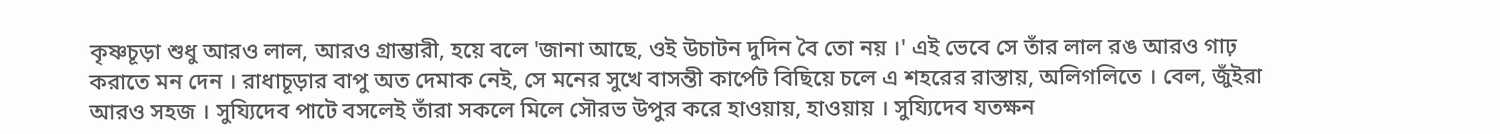কৃষ্ণচূড়া শুধু আরও লাল, আরও গ্রাম্ভারী, হয়ে বলে 'জানা আছে, ওই উচাটন দুদিন বৈ তো নয় ।' এই ভেবে সে তাঁর লাল রঙ আরও গাঢ় করাতে মন দেন । রাধাচূড়ার বাপু অত দেমাক নেই, সে মনের সুখে বাসন্তী কার্পেট বিছিয়ে চলে এ শহরের রাস্তায়, অলিগলিতে । বেল, জুঁইরা আরও সহজ । সুয্যিদেব পাটে বসলেই তাঁরা সকলে মিলে সৌরভ উপুর করে হাওয়ায়, হাওয়ায় । সুয্যিদেব যতক্ষন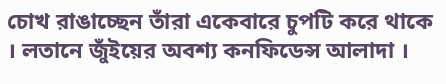চোখ রাঙাচ্ছেন তাঁরা একেবারে চুপটি করে থাকে । লতানে জুঁইয়ের অবশ্য কনফিডেন্স আলাদা ।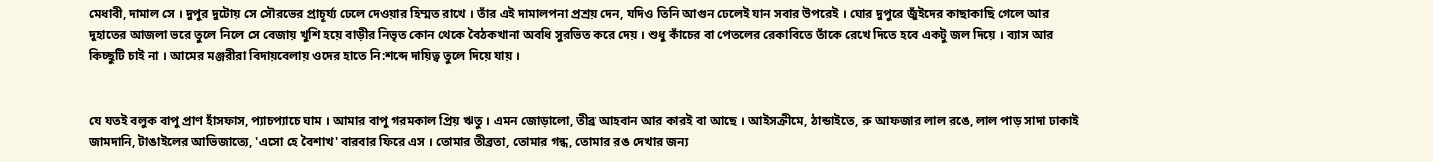মেধাবী, দামাল সে । দুপুর দুটোয় সে সৌরভের প্রাচূর্য্য ঢেলে দেওয়ার হিম্মত রাখে । তাঁর এই দামালপনা প্রশ্রয় দেন, যদিও তিনি আগুন ঢেলেই যান সবার উপরেই । ঘোর দুপুরে জুঁইদের কাছাকাছি গেলে আর দুহাতের আজলা ভরে তুলে নিলে সে বেজায় খুশি হয়ে বাড়ীর নিভৃত কোন থেকে বৈঠকখানা অবধি সুরভিত করে দেয় । শুধু কাঁচের বা পেতলের রেকাবিতে তাঁকে রেখে দিতে হবে একটু জল দিয়ে । ব্যাস আর কিচ্ছুটি চাই না । আমের মঞ্জরীরা বিদায়বেলায় ওদের হাতে নি:শব্দে দায়িত্ব তুলে দিয়ে যায় ।


যে যতই বলুক বাপু প্রাণ হাঁসফাস, প্যাচপ্যাচে ঘাম । আমার বাপু গরমকাল প্রিয় ঋতু । এমন জোড়ালো, তীব্র আহবান আর কারই বা আছে । আইসক্রীমে, ঠান্ডাইতে, রু আফজার লাল রঙে, লাল পাড় সাদা ঢাকাই জামদানি, টাঙাইলের আভিজাত্যে, 'এসো হে বৈশাখ' বারবার ফিরে এস । তোমার তীব্রতা, তোমার গন্ধ, তোমার রঙ দেখার জন্য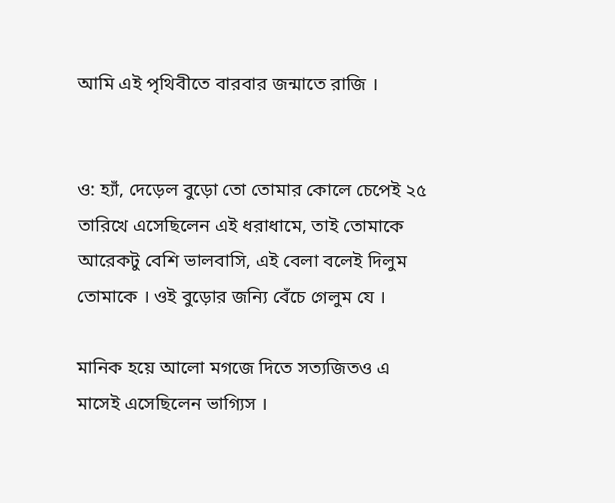আমি এই পৃথিবীতে বারবার জন্মাতে রাজি ।


ও: হ্যাঁ, দেড়েল বুড়ো তো তোমার কোলে চেপেই ২৫ তারিখে এসেছিলেন এই ধরাধামে, তাই তোমাকে আরেকটু বেশি ভালবাসি, এই বেলা বলেই দিলুম তোমাকে । ওই বুড়োর জন্যি বেঁচে গেলুম যে ।

মানিক হয়ে আলো মগজে দিতে সত্যজিতও এ মাসেই এসেছিলেন ভাগ্যিস ।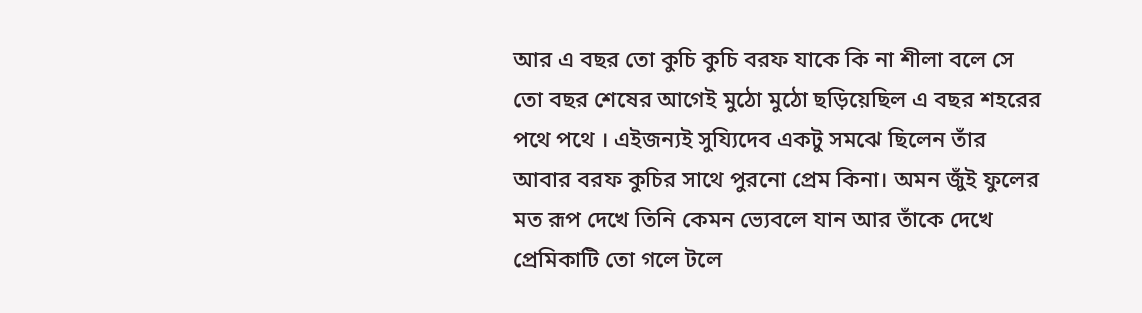আর এ বছর তো কুচি কুচি বরফ যাকে কি না শীলা বলে সে তো বছর শেষের আগেই মুঠো মুঠো ছড়িয়েছিল এ বছর শহরের পথে পথে । এইজন্যই সুয্যিদেব একটু সমঝে ছিলেন তাঁর আবার বরফ কুচির সাথে পুরনো প্রেম কিনা। অমন জুঁই ফুলের মত রূপ দেখে তিনি কেমন ভ্যেবলে যান আর তাঁকে দেখে প্রেমিকাটি তো গলে টলে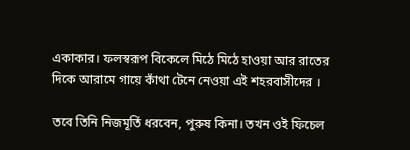একাকার। ফলস্বরূপ বিকেলে মিঠে মিঠে হাওয়া আর রাতের দিকে আরামে গায়ে কাঁথা টেনে নেওয়া এই শহরবাসীদের ।

তবে তিনি নিজমূর্তি ধরবেন, পুরুষ কিনা। তখন ওই ফিচেল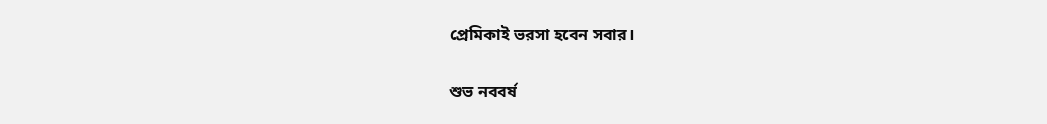প্রেমিকাই ভরসা হবেন সবার।

শুভ নববর্ষ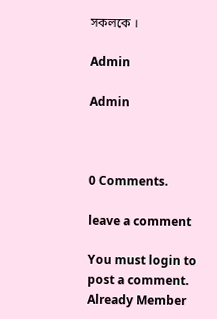সকলকে ।

Admin

Admin



0 Comments.

leave a comment

You must login to post a comment. Already Member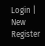Login | New Register